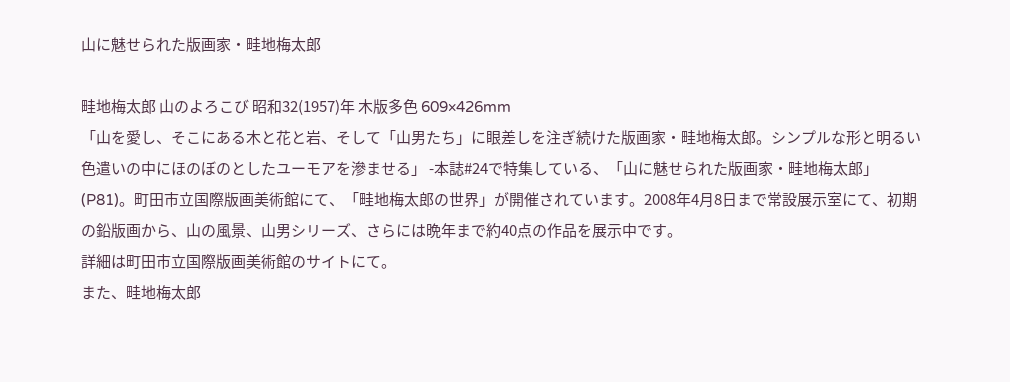山に魅せられた版画家・畦地梅太郎

畦地梅太郎 山のよろこび 昭和32(1957)年 木版多色 609×426mm
「山を愛し、そこにある木と花と岩、そして「山男たち」に眼差しを注ぎ続けた版画家・畦地梅太郎。シンプルな形と明るい色遣いの中にほのぼのとしたユーモアを滲ませる」 -本誌#24で特集している、「山に魅せられた版画家・畦地梅太郎」(P81)。町田市立国際版画美術館にて、「畦地梅太郎の世界」が開催されています。2008年4月8日まで常設展示室にて、初期の鉛版画から、山の風景、山男シリーズ、さらには晩年まで約40点の作品を展示中です。
詳細は町田市立国際版画美術館のサイトにて。
また、畦地梅太郎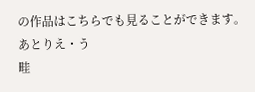の作品はこちらでも見ることができます。
あとりえ・う
畦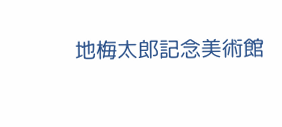地梅太郎記念美術館